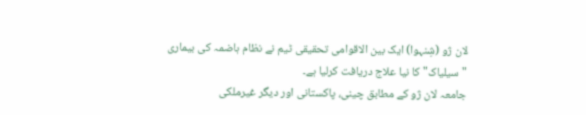لان ژو (شِنہوا) ایک بین الاقوامی تحقیقی ٹیم نے نظام ہاضمہ کی بیماری "سیلیاک" کا نیا علاج دریافت کرلیا ہے۔
جامعہ لان ژو کے مطابق چینی، پاکستانی اور دیگر غیرملکی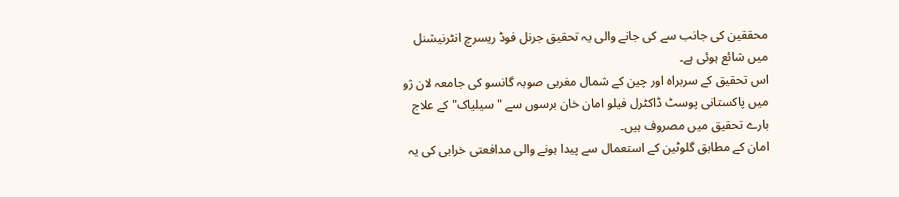محققین کی جانب سے کی جانے والی یہ تحقیق جرنل فوڈ ریسرچ انٹرنیشنل میں شائع ہوئی ہے۔
اس تحقیق کے سربراہ اور چین کے شمال مغربی صوبہ گانسو کی جامعہ لان ژو میں پاکستانی پوسٹ ڈاکٹرل فیلو امان خان برسوں سے "سیلیاک" کے علاج بارے تحقیق میں مصروف ہیں۔
امان کے مطابق گلوٹین کے استعمال سے پیدا ہونے والی مدافعتی خرابی کی یہ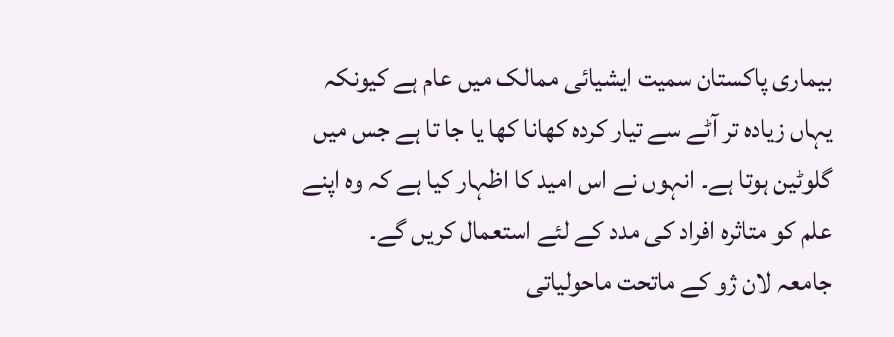بیماری پاکستان سمیت ایشیائی ممالک میں عام ہے کیونکہ یہاں زیادہ تر آٹے سے تیار کردہ کھانا کھا یا جا تا ہے جس میں گلوٹین ہوتا ہے۔ انہوں نے اس امید کا اظہار کیا ہے کہ وہ اپنے علم کو متاثرہ افراد کی مدد کے لئے استعمال کریں گے۔
جامعہ لان ژو کے ماتحت ماحولیاتی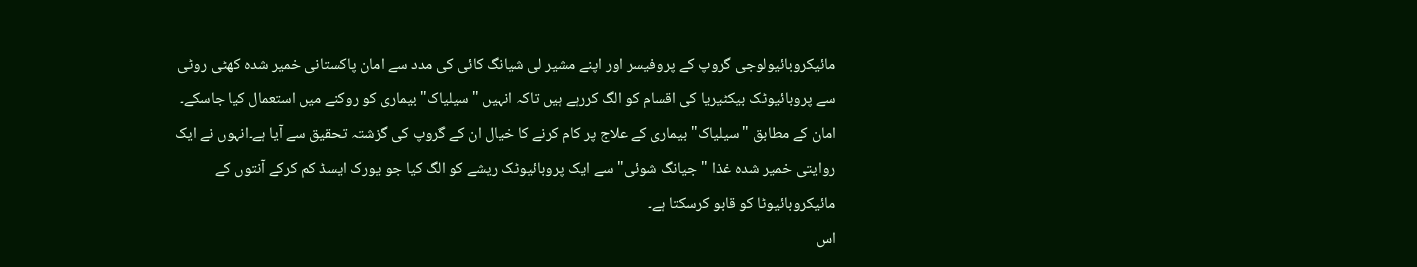مائیکروبائیولوجی گروپ کے پروفیسر اور اپنے مشیر لی شیانگ کائی کی مدد سے امان پاکستانی خمیر شدہ کھٹی روٹی سے پروبائیوٹک بیکٹیریا کی اقسام کو الگ کررہے ہیں تاکہ انہیں "سیلیاک" بیماری کو روکنے میں استعمال کیا جاسکے۔
امان کے مطابق "سیلیاک" بیماری کے علاج پر کام کرنے کا خیال ان کے گروپ کی گزشتہ تحقیق سے آیا ہے۔انہوں نے ایک روایتی خمیر شدہ غذا "جیانگ شوئی" سے ایک پروبائیوٹک ریشے کو الگ کیا جو یورک ایسڈ کم کرکے آنتوں کے مائیکروبائیوٹا کو قابو کرسکتا ہے۔
اس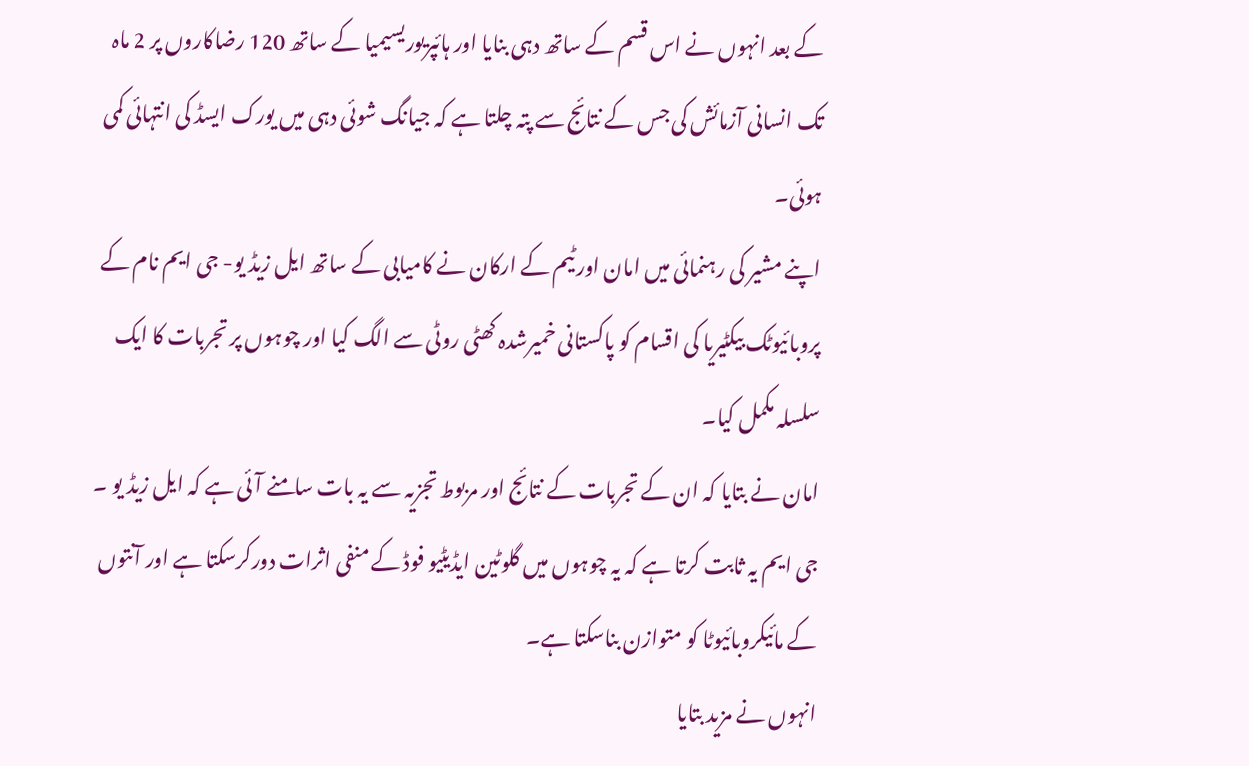کے بعد انہوں نے اس قسم کے ساتھ دہی بنایا اور ہائپریوریسیمیا کے ساتھ 120 رضاکاروں پر 2 ماہ تک انسانی آزمائش کی جس کے نتائج سے پتہ چلتا ہے کہ جیانگ شوئی دہی میں یورک ایسڈ کی انتہائی کمی ہوئی۔
اپنے مشیر کی رہنمائی میں امان اور ٹیم کے ارکان نے کامیابی کے ساتھ ایل زیڈ یو- جی ایم نام کے پروبائیوٹک بیکٹیریا کی اقسام کو پاکستانی خمیرشدہ کھٹی روٹی سے الگ کیا اور چوہوں پر تجربات کا ایک سلسلہ مکمل کیا۔
امان نے بتایا کہ ان کے تجربات کے نتائج اور مربوط تجزیہ سے یہ بات سامنے آئی ہے کہ ایل زیڈ یو ۔ جی ایم یہ ثابت کرتا ہے کہ یہ چوہوں میں گلوٹین ایڈیٹیو فوڈ کے منفی اثرات دورکرسکتا ہے اور آنتوں کے مائیکروبائیوٹا کو متوازن بناسکتا ہے۔
انہوں نے مزید بتایا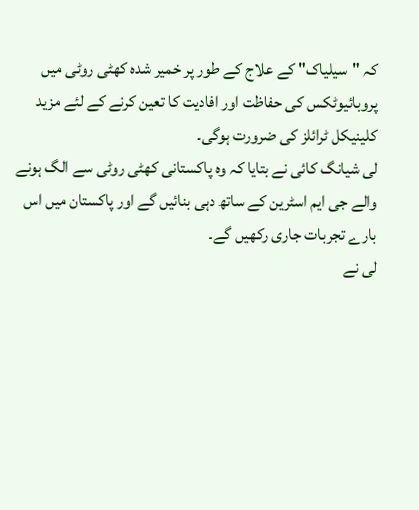کہ "سیلیاک" کے علاج کے طور پر خمیر شدہ کھٹی روٹی میں پروبائیوٹکس کی حفاظت اور افادیت کا تعین کرنے کے لئے مزید کلینیکل ٹرائلز کی ضرورت ہوگی۔
لی شیانگ کائی نے بتایا کہ وہ پاکستانی کھٹی روٹی سے الگ ہونے والے جی ایم اسٹرین کے ساتھ دہی بنائیں گے اور پاکستان میں اس بارے تجربات جاری رکھیں گے۔
لی نے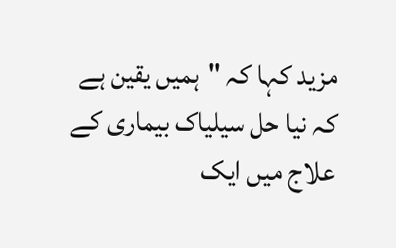مزید کہا کہ "ہمیں یقین ہے کہ نیا حل سیلیاک بیماری کے علاج میں ایک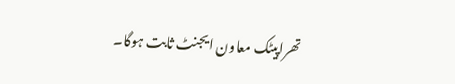تھراپیٹک معاون ایجنٹ ثابت ہوگا۔